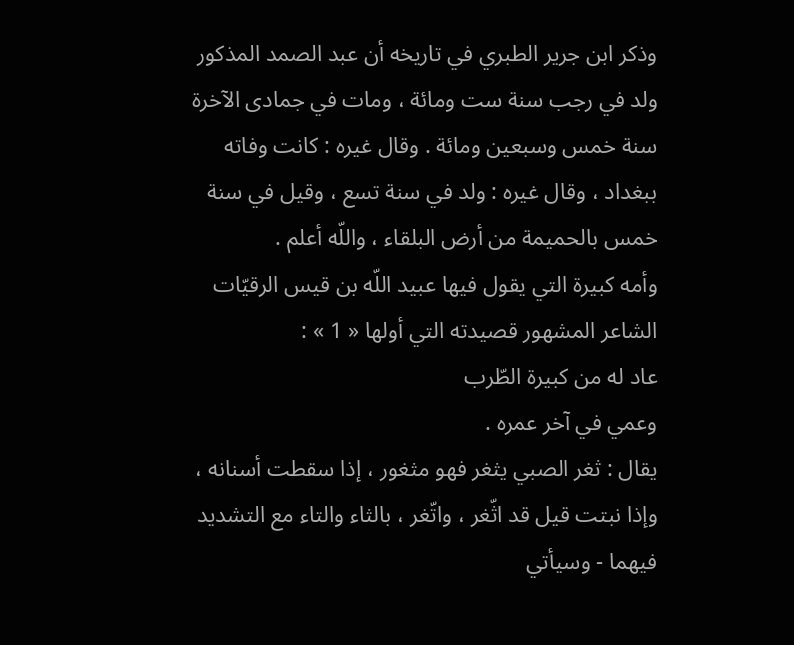وذكر ابن جرير الطبري في تاريخه أن عبد الصمد المذكور ولد في رجب سنة ست ومائة ، ومات في جمادى الآخرة سنة خمس وسبعين ومائة . وقال غيره : كانت وفاته ببغداد ، وقال غيره : ولد في سنة تسع ، وقيل في سنة خمس بالحميمة من أرض البلقاء ، واللّه أعلم .
وأمه كبيرة التي يقول فيها عبيد اللّه بن قيس الرقيّات الشاعر المشهور قصيدته التي أولها « 1 » :
عاد له من كبيرة الطّرب
وعمي في آخر عمره .
يقال : ثغر الصبي يثغر فهو مثغور ، إذا سقطت أسنانه ، وإذا نبتت قيل قد اثّغر ، واتّغر ، بالثاء والتاء مع التشديد فيهما - وسيأتي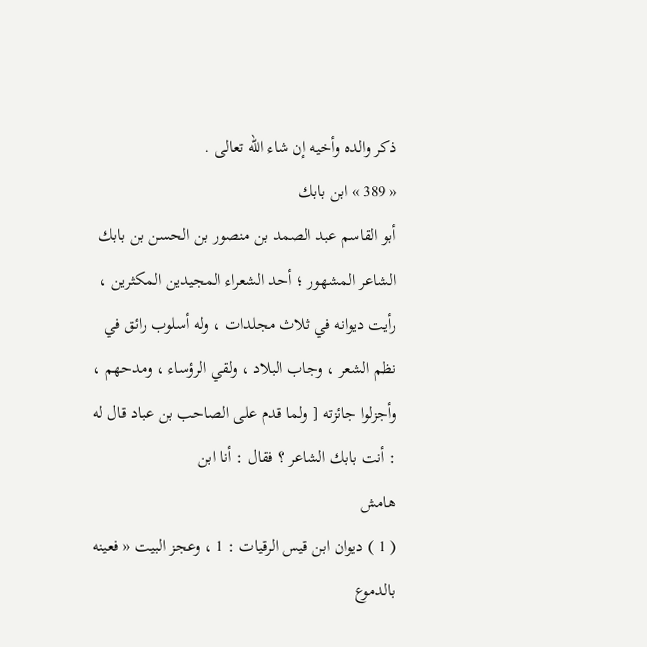ذكر والده وأخيه إن شاء اللّه تعالى .
« 389 » ابن بابك
أبو القاسم عبد الصمد بن منصور بن الحسن بن بابك الشاعر المشهور ؛ أحد الشعراء المجيدين المكثرين ، رأيت ديوانه في ثلاث مجلدات ، وله أسلوب رائق في نظم الشعر ، وجاب البلاد ، ولقي الرؤساء ، ومدحهم ، وأجزلوا جائزته [ ولما قدم على الصاحب بن عباد قال له : أنت بابك الشاعر ؟ فقال : أنا ابن
هامش
( 1 ) ديوان ابن قيس الرقيات : 1 ، وعجز البيت « فعينه بالدموع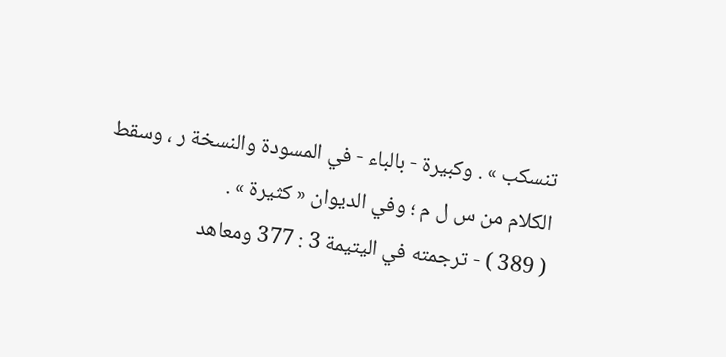تنسكب » . وكبيرة - بالباء - في المسودة والنسخة ر ، وسقط الكلام من س ل م ؛ وفي الديوان « كثيرة » .
( 389 ) - ترجمته في اليتيمة 3 : 377 ومعاهد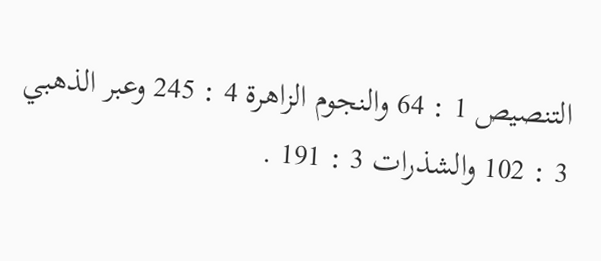التنصيص 1 : 64 والنجوم الزاهرة 4 : 245 وعبر الذهبي 3 : 102 والشذرات 3 : 191 .